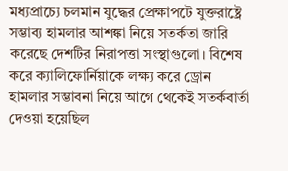মধ্যপ্রাচ্যে চলমান যুদ্ধের প্রেক্ষাপটে যুক্তরাষ্ট্রে সম্ভাব্য হামলার আশঙ্কা নিয়ে সতর্কতা জারি করেছে দেশটির নিরাপত্তা সংস্থাগুলো। বিশেষ করে ক্যালিফোর্নিয়াকে লক্ষ্য করে ড্রোন হামলার সম্ভাবনা নিয়ে আগে থেকেই সতর্কবার্তা দেওয়া হয়েছিল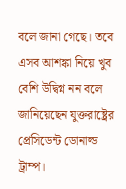বলে জানা গেছে। তবে এসব আশঙ্কা নিয়ে খুব বেশি উদ্বিগ্ন নন বলে জানিয়েছেন যুক্তরাষ্ট্রের প্রেসিডেন্ট ডোনাল্ড ট্রাম্প।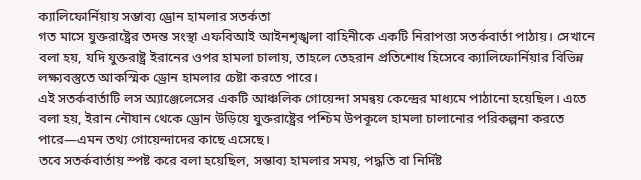ক্যালিফোর্নিয়ায় সম্ভাব্য ড্রোন হামলার সতর্কতা
গত মাসে যুক্তরাষ্ট্রের তদন্ত সংস্থা এফবিআই আইনশৃঙ্খলা বাহিনীকে একটি নিরাপত্তা সতর্কবার্তা পাঠায়। সেখানে বলা হয়, যদি যুক্তরাষ্ট্র ইরানের ওপর হামলা চালায়, তাহলে তেহরান প্রতিশোধ হিসেবে ক্যালিফোর্নিয়ার বিভিন্ন লক্ষ্যবস্তুতে আকস্মিক ড্রোন হামলার চেষ্টা করতে পারে।
এই সতর্কবার্তাটি লস অ্যাঞ্জেলেসের একটি আঞ্চলিক গোয়েন্দা সমন্বয় কেন্দ্রের মাধ্যমে পাঠানো হয়েছিল। এতে বলা হয়, ইরান নৌযান থেকে ড্রোন উড়িয়ে যুক্তরাষ্ট্রের পশ্চিম উপকূলে হামলা চালানোর পরিকল্পনা করতে পারে—এমন তথ্য গোয়েন্দাদের কাছে এসেছে।
তবে সতর্কবার্তায় স্পষ্ট করে বলা হয়েছিল, সম্ভাব্য হামলার সময়, পদ্ধতি বা নির্দিষ্ট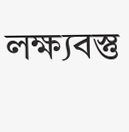লক্ষ্যবস্তু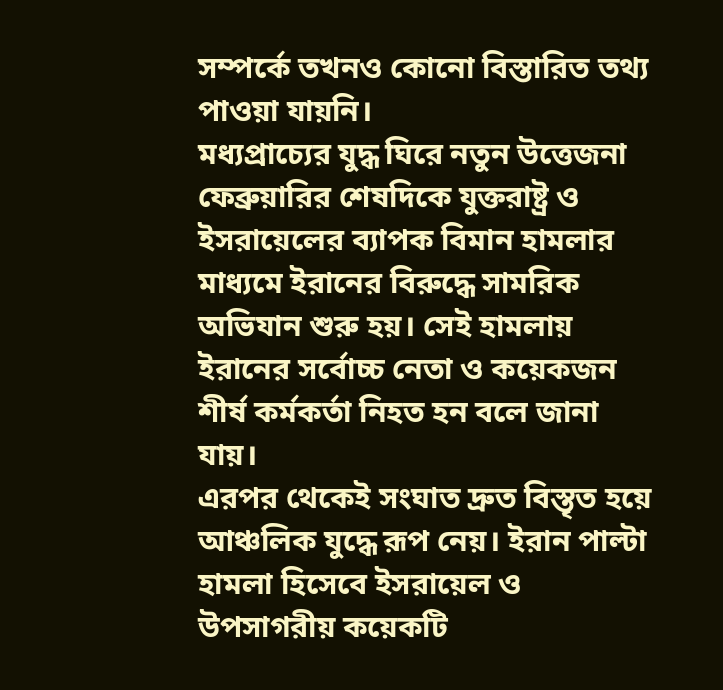সম্পর্কে তখনও কোনো বিস্তারিত তথ্য পাওয়া যায়নি।
মধ্যপ্রাচ্যের যুদ্ধ ঘিরে নতুন উত্তেজনা
ফেব্রুয়ারির শেষদিকে যুক্তরাষ্ট্র ও ইসরায়েলের ব্যাপক বিমান হামলার মাধ্যমে ইরানের বিরুদ্ধে সামরিক অভিযান শুরু হয়। সেই হামলায় ইরানের সর্বোচ্চ নেতা ও কয়েকজন শীর্ষ কর্মকর্তা নিহত হন বলে জানা যায়।
এরপর থেকেই সংঘাত দ্রুত বিস্তৃত হয়ে আঞ্চলিক যুদ্ধে রূপ নেয়। ইরান পাল্টা হামলা হিসেবে ইসরায়েল ও উপসাগরীয় কয়েকটি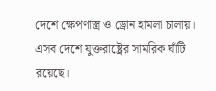দেশে ক্ষেপণাস্ত্র ও ড্রোন হামলা চালায়। এসব দেশে যুক্তরাষ্ট্রের সামরিক ঘাঁটি রয়েছে।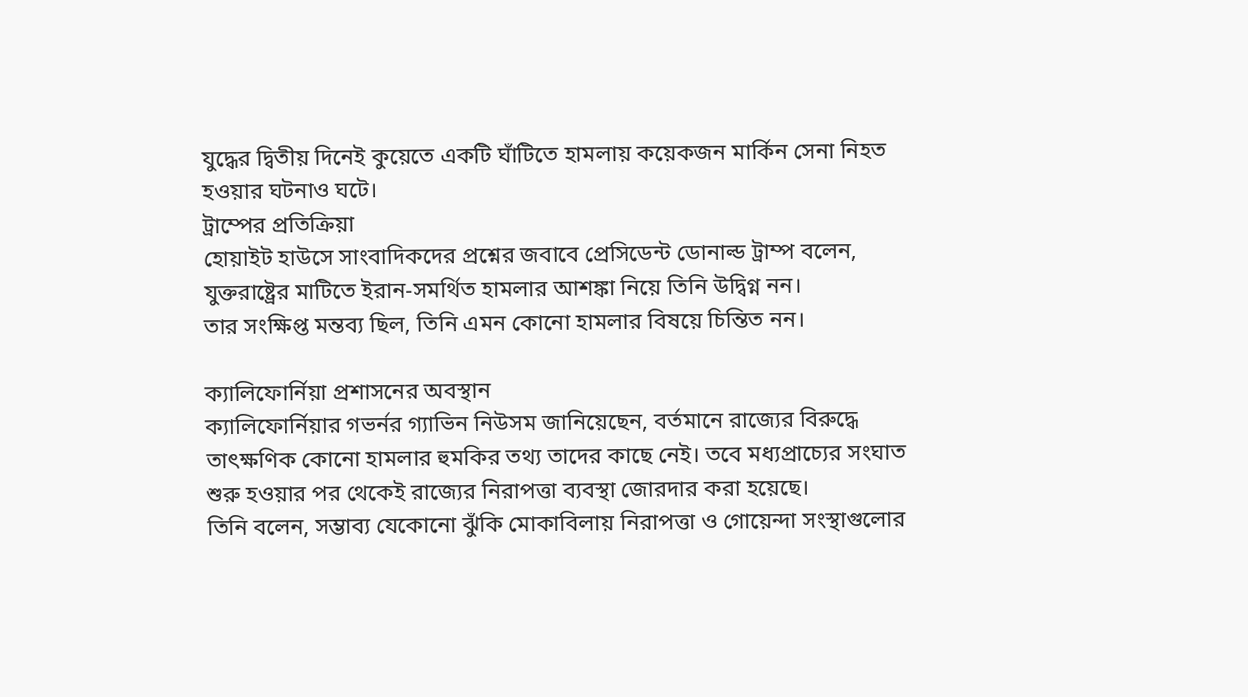যুদ্ধের দ্বিতীয় দিনেই কুয়েতে একটি ঘাঁটিতে হামলায় কয়েকজন মার্কিন সেনা নিহত হওয়ার ঘটনাও ঘটে।
ট্রাম্পের প্রতিক্রিয়া
হোয়াইট হাউসে সাংবাদিকদের প্রশ্নের জবাবে প্রেসিডেন্ট ডোনাল্ড ট্রাম্প বলেন, যুক্তরাষ্ট্রের মাটিতে ইরান-সমর্থিত হামলার আশঙ্কা নিয়ে তিনি উদ্বিগ্ন নন।
তার সংক্ষিপ্ত মন্তব্য ছিল, তিনি এমন কোনো হামলার বিষয়ে চিন্তিত নন।

ক্যালিফোর্নিয়া প্রশাসনের অবস্থান
ক্যালিফোর্নিয়ার গভর্নর গ্যাভিন নিউসম জানিয়েছেন, বর্তমানে রাজ্যের বিরুদ্ধে তাৎক্ষণিক কোনো হামলার হুমকির তথ্য তাদের কাছে নেই। তবে মধ্যপ্রাচ্যের সংঘাত শুরু হওয়ার পর থেকেই রাজ্যের নিরাপত্তা ব্যবস্থা জোরদার করা হয়েছে।
তিনি বলেন, সম্ভাব্য যেকোনো ঝুঁকি মোকাবিলায় নিরাপত্তা ও গোয়েন্দা সংস্থাগুলোর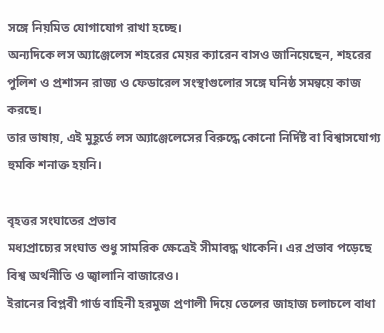সঙ্গে নিয়মিত যোগাযোগ রাখা হচ্ছে।
অন্যদিকে লস অ্যাঞ্জেলেস শহরের মেয়র ক্যারেন বাসও জানিয়েছেন, শহরের পুলিশ ও প্রশাসন রাজ্য ও ফেডারেল সংস্থাগুলোর সঙ্গে ঘনিষ্ঠ সমন্বয়ে কাজ করছে।
তার ভাষায়, এই মুহূর্তে লস অ্যাঞ্জেলেসের বিরুদ্ধে কোনো নির্দিষ্ট বা বিশ্বাসযোগ্য হুমকি শনাক্ত হয়নি।

বৃহত্তর সংঘাতের প্রভাব
মধ্যপ্রাচ্যের সংঘাত শুধু সামরিক ক্ষেত্রেই সীমাবদ্ধ থাকেনি। এর প্রভাব পড়েছে বিশ্ব অর্থনীতি ও জ্বালানি বাজারেও।
ইরানের বিপ্লবী গার্ড বাহিনী হরমুজ প্রণালী দিয়ে তেলের জাহাজ চলাচলে বাধা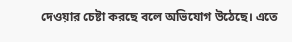দেওয়ার চেষ্টা করছে বলে অভিযোগ উঠেছে। এতে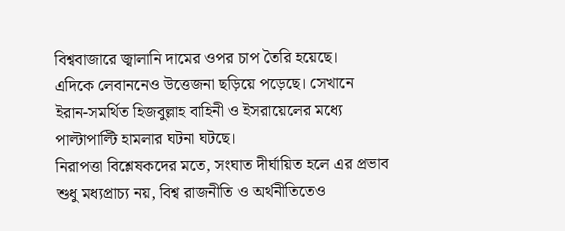বিশ্ববাজারে জ্বালানি দামের ওপর চাপ তৈরি হয়েছে।
এদিকে লেবাননেও উত্তেজনা ছড়িয়ে পড়েছে। সেখানে ইরান-সমর্থিত হিজবুল্লাহ বাহিনী ও ইসরায়েলের মধ্যে পাল্টাপাল্টি হামলার ঘটনা ঘটছে।
নিরাপত্তা বিশ্লেষকদের মতে, সংঘাত দীর্ঘায়িত হলে এর প্রভাব শুধু মধ্যপ্রাচ্য নয়, বিশ্ব রাজনীতি ও অর্থনীতিতেও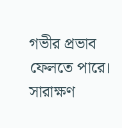গভীর প্রভাব ফেলতে পারে।
সারাক্ষণ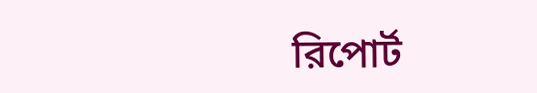রিপোর্ট